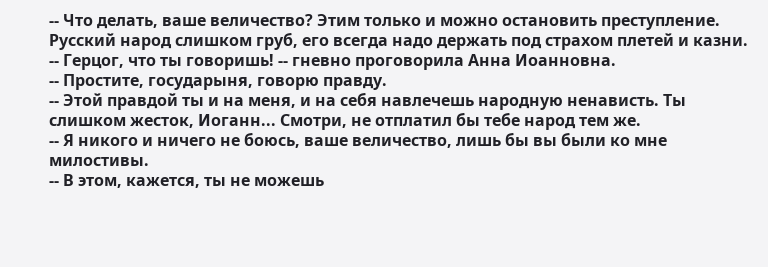-- Что делать, ваше величество? Этим только и можно остановить преступление. Русский народ слишком груб, его всегда надо держать под страхом плетей и казни.
-- Герцог, что ты говоришь! -- гневно проговорила Анна Иоанновна.
-- Простите, государыня, говорю правду.
-- Этой правдой ты и на меня, и на себя навлечешь народную ненависть. Ты слишком жесток, Иоганн... Смотри, не отплатил бы тебе народ тем же.
-- Я никого и ничего не боюсь, ваше величество, лишь бы вы были ко мне милостивы.
-- В этом, кажется, ты не можешь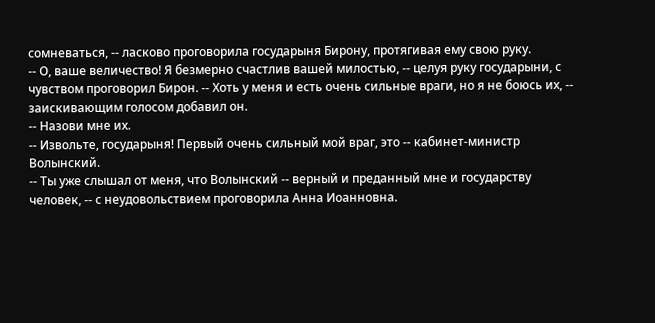сомневаться, -- ласково проговорила государыня Бирону, протягивая ему свою руку.
-- О, ваше величество! Я безмерно счастлив вашей милостью, -- целуя руку государыни, с чувством проговорил Бирон. -- Хоть у меня и есть очень сильные враги, но я не боюсь их, -- заискивающим голосом добавил он.
-- Назови мне их.
-- Извольте, государыня! Первый очень сильный мой враг, это -- кабинет-министр Волынский.
-- Ты уже слышал от меня, что Волынский -- верный и преданный мне и государству человек, -- с неудовольствием проговорила Анна Иоанновна.